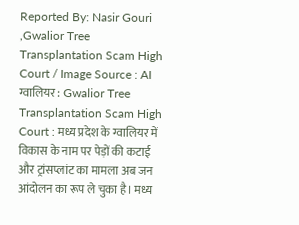Reported By: Nasir Gouri
,Gwalior Tree Transplantation Scam High Court / Image Source : AI
ग्वालियर : Gwalior Tree Transplantation Scam High Court : मध्य प्रदेश के ग्वालियर में विकास के नाम पर पेड़ों की कटाई और ट्रांसप्लांट का मामला अब जन आंदोलन का रूप ले चुका है। मध्य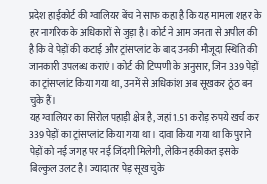प्रदेश हाईकोर्ट की ग्वालियर बेंच ने साफ कहा है कि यह मामला शहर के हर नागरिक के अधिकारों से जुड़ा है। कोर्ट ने आम जनता से अपील की है कि वे पेड़ों की कटाई और ट्रांसप्लांट के बाद उनकी मौजूदा स्थिति की जानकारी उपलब्ध कराएं। कोर्ट की टिप्पणी के अनुसार, जिन 339 पेड़ों का ट्रांसप्लांट किया गया था, उनमें से अधिकांश अब सूखकर ठूंठ बन चुके हैं।
यह ग्वालियर का सिरोल पहाड़ी क्षेत्र है, जहां 1.51 करोड़ रुपये खर्च कर 339 पेड़ों का ट्रांसप्लांट किया गया था। दावा किया गया था कि पुराने पेड़ों को नई जगह पर नई जिंदगी मिलेगी, लेकिन हकीकत इसके बिल्कुल उलट है। ज्यादातर पेड़ सूख चुके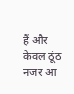हैं और केवल ठूंठ नजर आ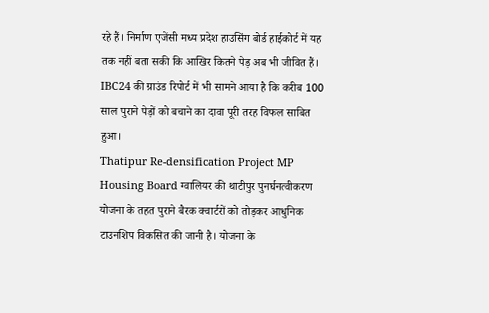रहे हैं। निर्माण एजेंसी मध्य प्रदेश हाउसिंग बोर्ड हाईकोर्ट में यह तक नहीं बता सकी कि आखिर कितने पेड़ अब भी जीवित हैं। IBC24 की ग्राउंड रिपोर्ट में भी सामने आया है कि करीब 100 साल पुराने पेड़ों को बचाने का दावा पूरी तरह विफल साबित हुआ।
Thatipur Re-densification Project MP Housing Board ग्वालियर की थाटीपुर पुनर्घनत्वीकरण योजना के तहत पुराने बैरक क्वार्टरों को तोड़कर आधुनिक टाउनशिप विकसित की जानी है। योजना के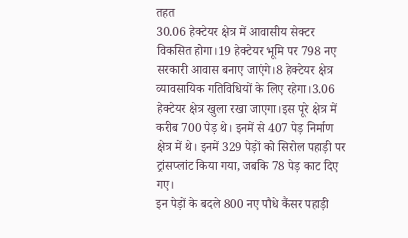तहत
30.06 हेक्टेयर क्षेत्र में आवासीय सेक्टर विकसित होगा।19 हेक्टेयर भूमि पर 798 नए सरकारी आवास बनाए जाएंगे।8 हेक्टेयर क्षेत्र व्यावसायिक गतिविधियों के लिए रहेगा।3.06 हेक्टेयर क्षेत्र खुला रखा जाएगा।इस पूरे क्षेत्र में करीब 700 पेड़ थे। इनमें से 407 पेड़ निर्माण क्षेत्र में थे। इनमें 329 पेड़ों को सिरोल पहाड़ी पर ट्रांसप्लांट किया गया, जबकि 78 पेड़ काट दिए गए।
इन पेड़ों के बदले 800 नए पौधे कैंसर पहाड़ी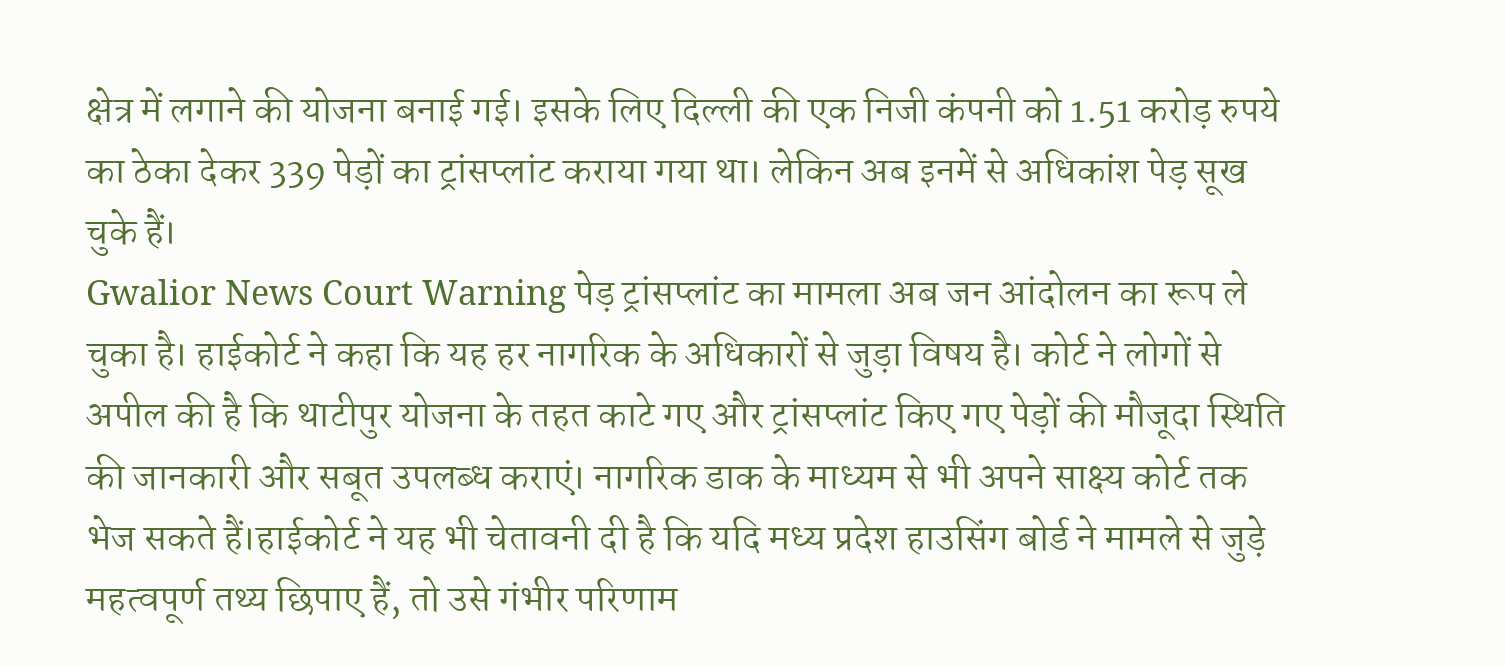क्षेत्र में लगाने की योजना बनाई गई। इसके लिए दिल्ली की एक निजी कंपनी को 1.51 करोड़ रुपये का ठेका देकर 339 पेड़ों का ट्रांसप्लांट कराया गया था। लेकिन अब इनमें से अधिकांश पेड़ सूख चुके हैं।
Gwalior News Court Warning पेड़ ट्रांसप्लांट का मामला अब जन आंदोलन का रूप ले चुका है। हाईकोर्ट ने कहा कि यह हर नागरिक के अधिकारों से जुड़ा विषय है। कोर्ट ने लोगों से अपील की है कि थाटीपुर योजना के तहत काटे गए और ट्रांसप्लांट किए गए पेड़ों की मौजूदा स्थिति की जानकारी और सबूत उपलब्ध कराएं। नागरिक डाक के माध्यम से भी अपने साक्ष्य कोर्ट तक भेज सकते हैं।हाईकोर्ट ने यह भी चेतावनी दी है कि यदि मध्य प्रदेश हाउसिंग बोर्ड ने मामले से जुड़े महत्वपूर्ण तथ्य छिपाए हैं, तो उसे गंभीर परिणाम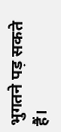भुगतने पड़ सकते हैं।